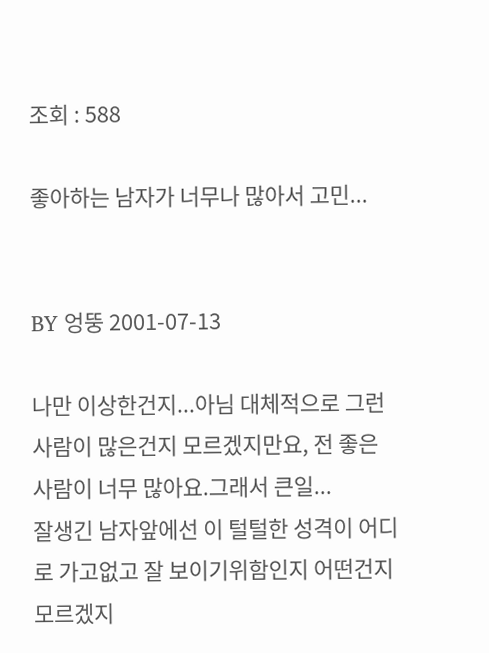조회 : 588

좋아하는 남자가 너무나 많아서 고민...


BY 엉뚱 2001-07-13

나만 이상한건지...아님 대체적으로 그런 사람이 많은건지 모르겠지만요, 전 좋은 사람이 너무 많아요.그래서 큰일...
잘생긴 남자앞에선 이 털털한 성격이 어디로 가고없고 잘 보이기위함인지 어떤건지 모르겠지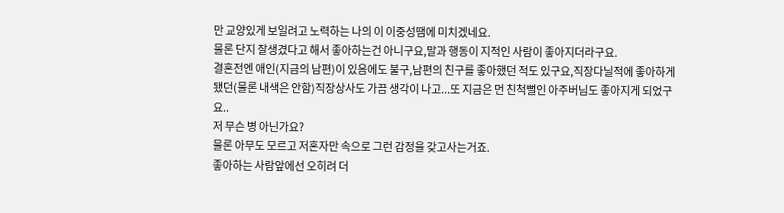만 교양있게 보일려고 노력하는 나의 이 이중성땜에 미치겠네요.
물론 단지 잘생겼다고 해서 좋아하는건 아니구요,말과 행동이 지적인 사람이 좋아지더라구요.
결혼전엔 애인(지금의 남편)이 있음에도 불구,남편의 친구를 좋아했던 적도 있구요,직장다닐적에 좋아하게됐던(물론 내색은 안함)직장상사도 가끔 생각이 나고...또 지금은 먼 친척뻘인 아주버님도 좋아지게 되었구요..
저 무슨 병 아닌가요?
물론 아무도 모르고 저혼자만 속으로 그런 감정을 갖고사는거죠.
좋아하는 사람앞에선 오히려 더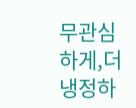무관심하게,더 냉정하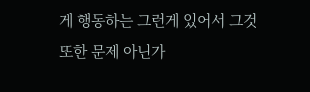게 행동하는 그런게 있어서 그것또한 문제 아닌가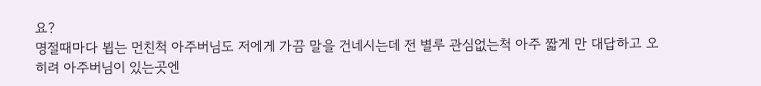요?
명절때마다 뵙는 먼친척 아주버님도 저에게 가끔 말을 건네시는데 전 별루 관심없는척 아주 짧게 만 대답하고 오히려 아주버님이 있는곳엔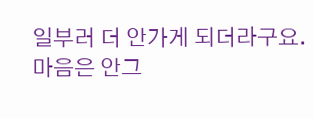일부러 더 안가게 되더라구요.
마음은 안그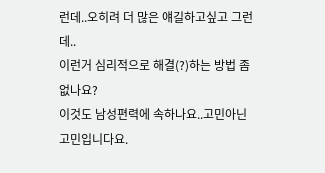런데..오히려 더 많은 얘길하고싶고 그런데..
이런거 심리적으로 해결(?)하는 방법 좀 없나요?
이것도 남성편력에 속하나요..고민아닌 고민입니다요.